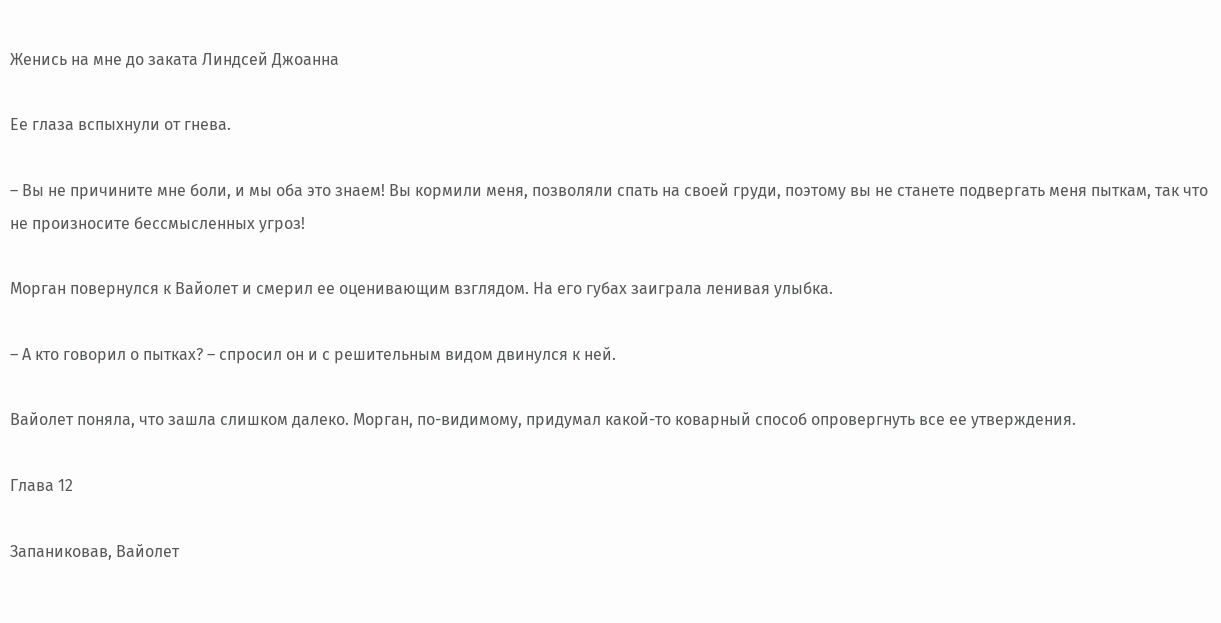Женись на мне до заката Линдсей Джоанна

Ее глаза вспыхнули от гнева.

– Вы не причините мне боли, и мы оба это знаем! Вы кормили меня, позволяли спать на своей груди, поэтому вы не станете подвергать меня пыткам, так что не произносите бессмысленных угроз!

Морган повернулся к Вайолет и смерил ее оценивающим взглядом. На его губах заиграла ленивая улыбка.

– А кто говорил о пытках? – спросил он и с решительным видом двинулся к ней.

Вайолет поняла, что зашла слишком далеко. Морган, по-видимому, придумал какой-то коварный способ опровергнуть все ее утверждения.

Глава 12

Запаниковав, Вайолет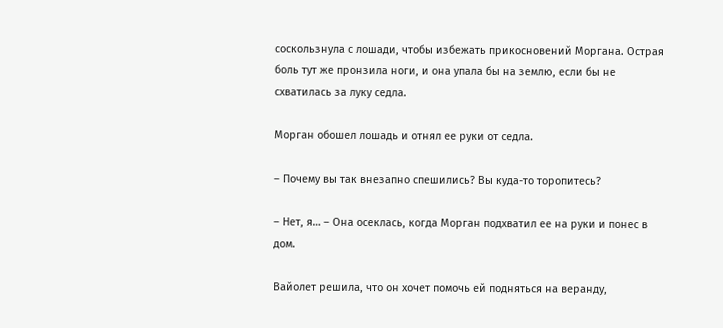соскользнула с лошади, чтобы избежать прикосновений Моргана. Острая боль тут же пронзила ноги, и она упала бы на землю, если бы не схватилась за луку седла.

Морган обошел лошадь и отнял ее руки от седла.

– Почему вы так внезапно спешились? Вы куда-то торопитесь?

– Нет, я… – Она осеклась, когда Морган подхватил ее на руки и понес в дом.

Вайолет решила, что он хочет помочь ей подняться на веранду,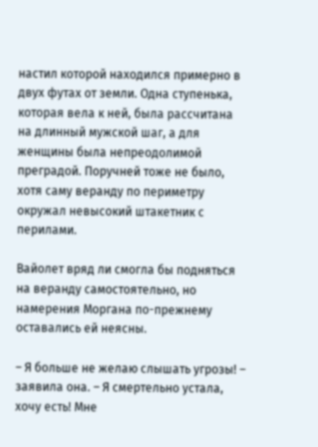настил которой находился примерно в двух футах от земли. Одна ступенька, которая вела к ней, была рассчитана на длинный мужской шаг, а для женщины была непреодолимой преградой. Поручней тоже не было, хотя саму веранду по периметру окружал невысокий штакетник с перилами.

Вайолет вряд ли смогла бы подняться на веранду самостоятельно, но намерения Моргана по-прежнему оставались ей неясны.

– Я больше не желаю слышать угрозы! – заявила она. – Я смертельно устала, хочу есть! Мне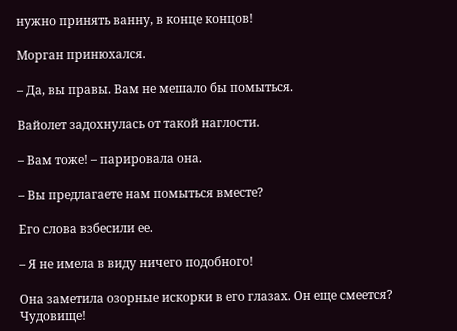нужно принять ванну, в конце концов!

Морган принюхался.

– Да, вы правы. Вам не мешало бы помыться.

Вайолет задохнулась от такой наглости.

– Вам тоже! – парировала она.

– Вы предлагаете нам помыться вместе?

Его слова взбесили ее.

– Я не имела в виду ничего подобного!

Она заметила озорные искорки в его глазах. Он еще смеется? Чудовище!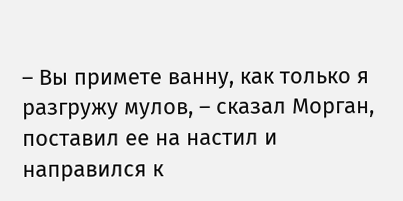– Вы примете ванну, как только я разгружу мулов, – сказал Морган, поставил ее на настил и направился к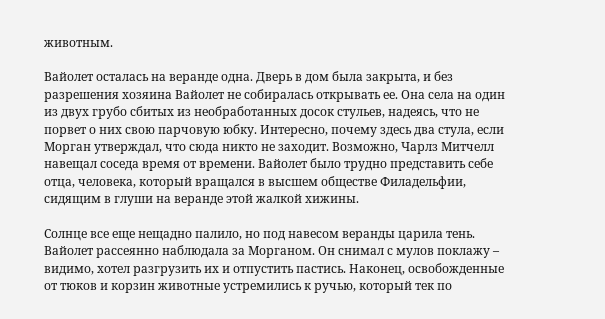животным.

Вайолет осталась на веранде одна. Дверь в дом была закрыта, и без разрешения хозяина Вайолет не собиралась открывать ее. Она села на один из двух грубо сбитых из необработанных досок стульев, надеясь, что не порвет о них свою парчовую юбку. Интересно, почему здесь два стула, если Морган утверждал, что сюда никто не заходит. Возможно, Чарлз Митчелл навещал соседа время от времени. Вайолет было трудно представить себе отца, человека, который вращался в высшем обществе Филадельфии, сидящим в глуши на веранде этой жалкой хижины.

Солнце все еще нещадно палило, но под навесом веранды царила тень. Вайолет рассеянно наблюдала за Морганом. Он снимал с мулов поклажу – видимо, хотел разгрузить их и отпустить пастись. Наконец, освобожденные от тюков и корзин животные устремились к ручью, который тек по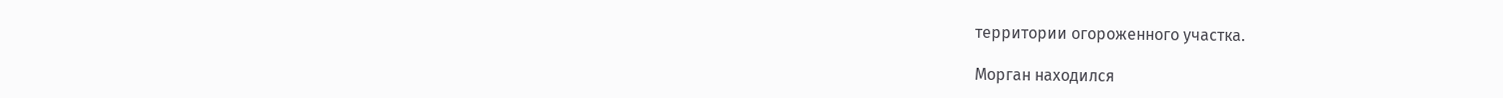территории огороженного участка.

Морган находился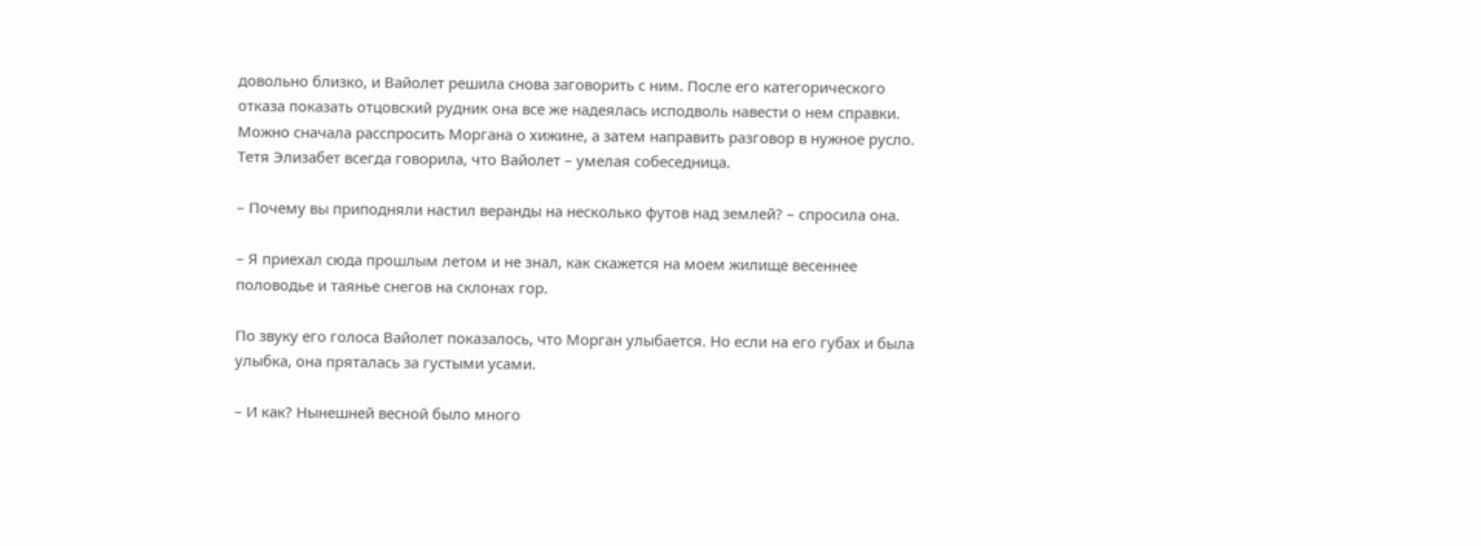довольно близко, и Вайолет решила снова заговорить с ним. После его категорического отказа показать отцовский рудник она все же надеялась исподволь навести о нем справки. Можно сначала расспросить Моргана о хижине, а затем направить разговор в нужное русло. Тетя Элизабет всегда говорила, что Вайолет – умелая собеседница.

– Почему вы приподняли настил веранды на несколько футов над землей? – спросила она.

– Я приехал сюда прошлым летом и не знал, как скажется на моем жилище весеннее половодье и таянье снегов на склонах гор.

По звуку его голоса Вайолет показалось, что Морган улыбается. Но если на его губах и была улыбка, она пряталась за густыми усами.

– И как? Нынешней весной было много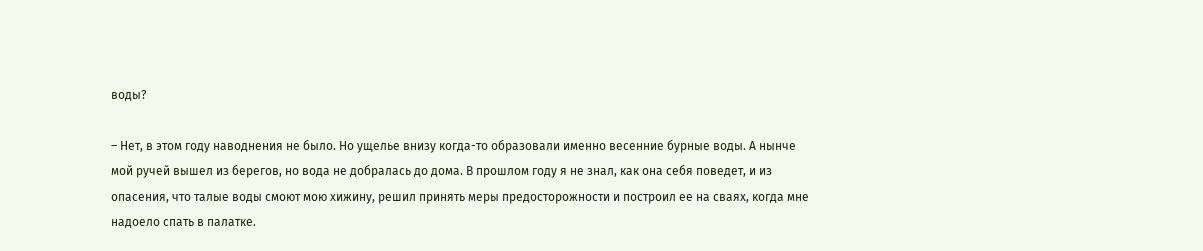воды?

– Нет, в этом году наводнения не было. Но ущелье внизу когда-то образовали именно весенние бурные воды. А нынче мой ручей вышел из берегов, но вода не добралась до дома. В прошлом году я не знал, как она себя поведет, и из опасения, что талые воды смоют мою хижину, решил принять меры предосторожности и построил ее на сваях, когда мне надоело спать в палатке.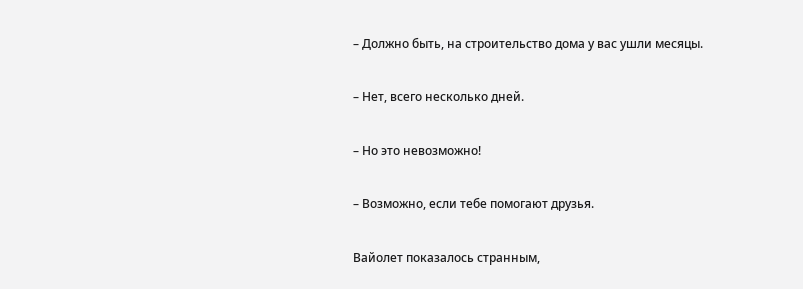– Должно быть, на строительство дома у вас ушли месяцы.

– Нет, всего несколько дней.

– Но это невозможно!

– Возможно, если тебе помогают друзья.

Вайолет показалось странным,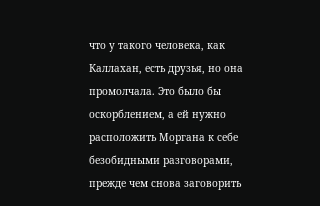что у такого человека, как Каллахан, есть друзья, но она промолчала. Это было бы оскорблением, а ей нужно расположить Моргана к себе безобидными разговорами, прежде чем снова заговорить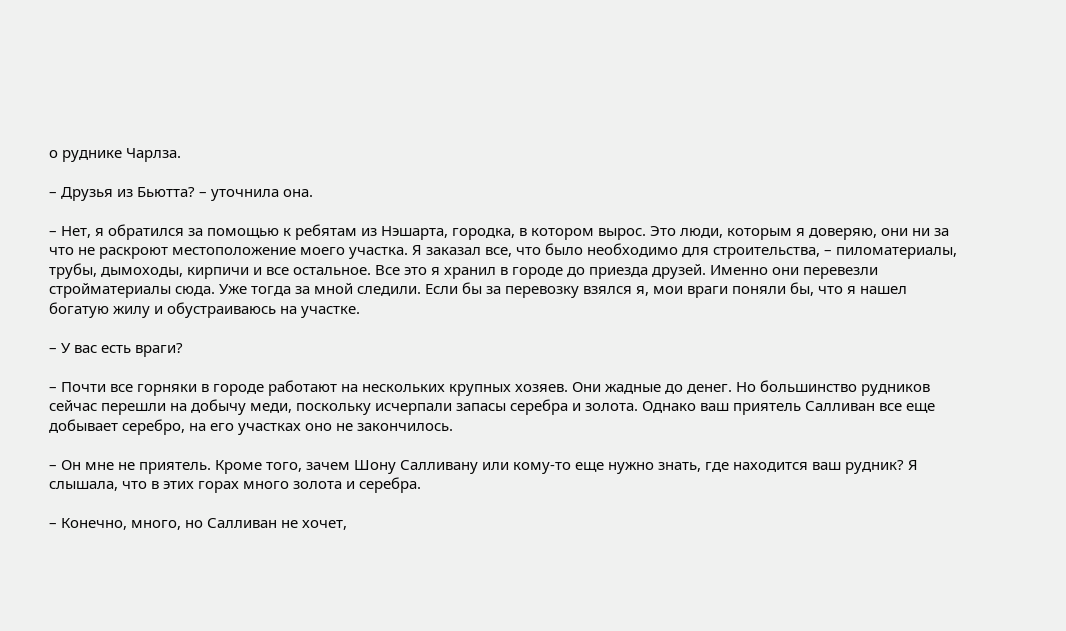о руднике Чарлза.

– Друзья из Бьютта? – уточнила она.

– Нет, я обратился за помощью к ребятам из Нэшарта, городка, в котором вырос. Это люди, которым я доверяю, они ни за что не раскроют местоположение моего участка. Я заказал все, что было необходимо для строительства, – пиломатериалы, трубы, дымоходы, кирпичи и все остальное. Все это я хранил в городе до приезда друзей. Именно они перевезли стройматериалы сюда. Уже тогда за мной следили. Если бы за перевозку взялся я, мои враги поняли бы, что я нашел богатую жилу и обустраиваюсь на участке.

– У вас есть враги?

– Почти все горняки в городе работают на нескольких крупных хозяев. Они жадные до денег. Но большинство рудников сейчас перешли на добычу меди, поскольку исчерпали запасы серебра и золота. Однако ваш приятель Салливан все еще добывает серебро, на его участках оно не закончилось.

– Он мне не приятель. Кроме того, зачем Шону Салливану или кому-то еще нужно знать, где находится ваш рудник? Я слышала, что в этих горах много золота и серебра.

– Конечно, много, но Салливан не хочет,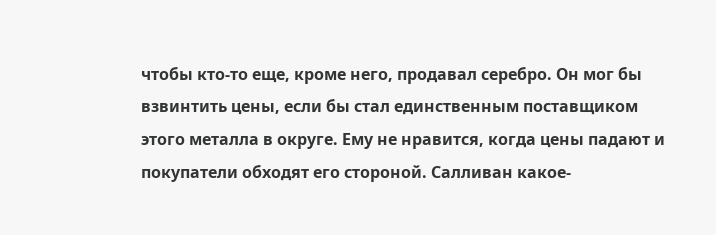чтобы кто-то еще, кроме него, продавал серебро. Он мог бы взвинтить цены, если бы стал единственным поставщиком этого металла в округе. Ему не нравится, когда цены падают и покупатели обходят его стороной. Салливан какое-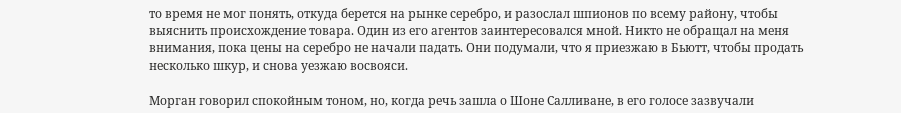то время не мог понять, откуда берется на рынке серебро, и разослал шпионов по всему району, чтобы выяснить происхождение товара. Один из его агентов заинтересовался мной. Никто не обращал на меня внимания, пока цены на серебро не начали падать. Они подумали, что я приезжаю в Бьютт, чтобы продать несколько шкур, и снова уезжаю восвояси.

Морган говорил спокойным тоном, но, когда речь зашла о Шоне Салливане, в его голосе зазвучали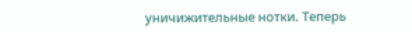уничижительные нотки. Теперь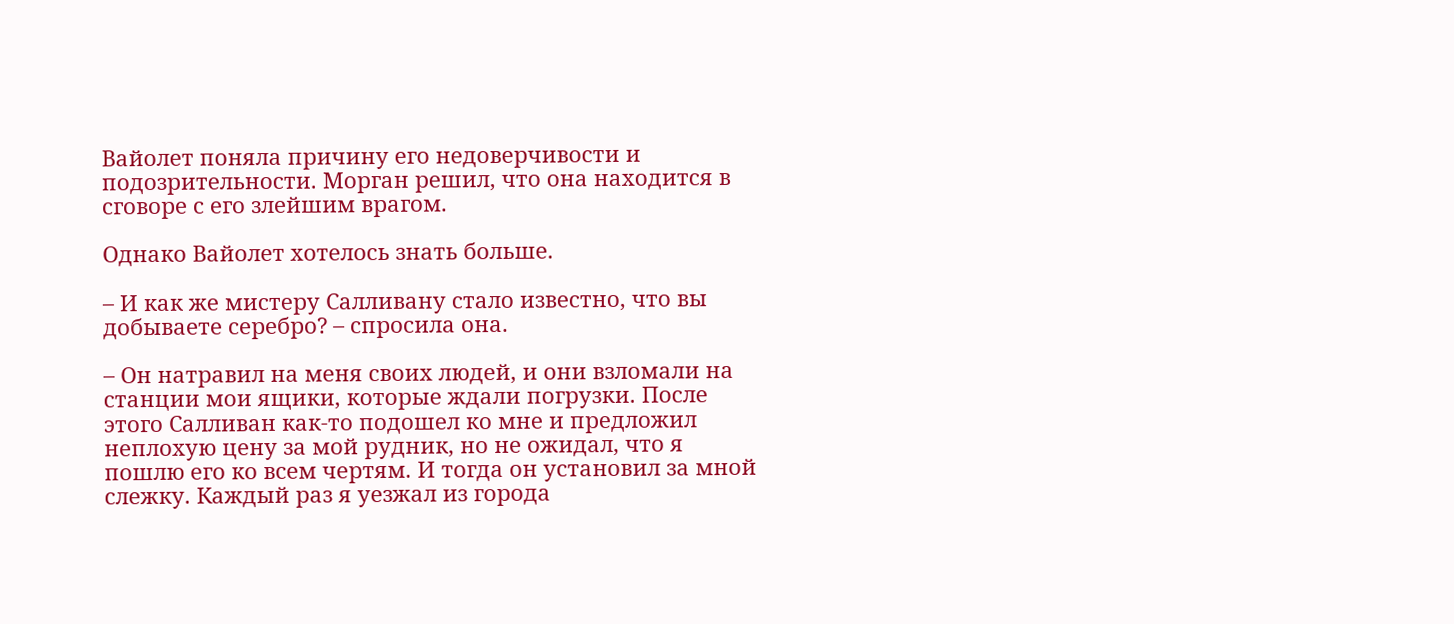Вайолет поняла причину его недоверчивости и подозрительности. Морган решил, что она находится в сговоре с его злейшим врагом.

Однако Вайолет хотелось знать больше.

– И как же мистеру Салливану стало известно, что вы добываете серебро? – спросила она.

– Он натравил на меня своих людей, и они взломали на станции мои ящики, которые ждали погрузки. После этого Салливан как-то подошел ко мне и предложил неплохую цену за мой рудник, но не ожидал, что я пошлю его ко всем чертям. И тогда он установил за мной слежку. Каждый раз я уезжал из города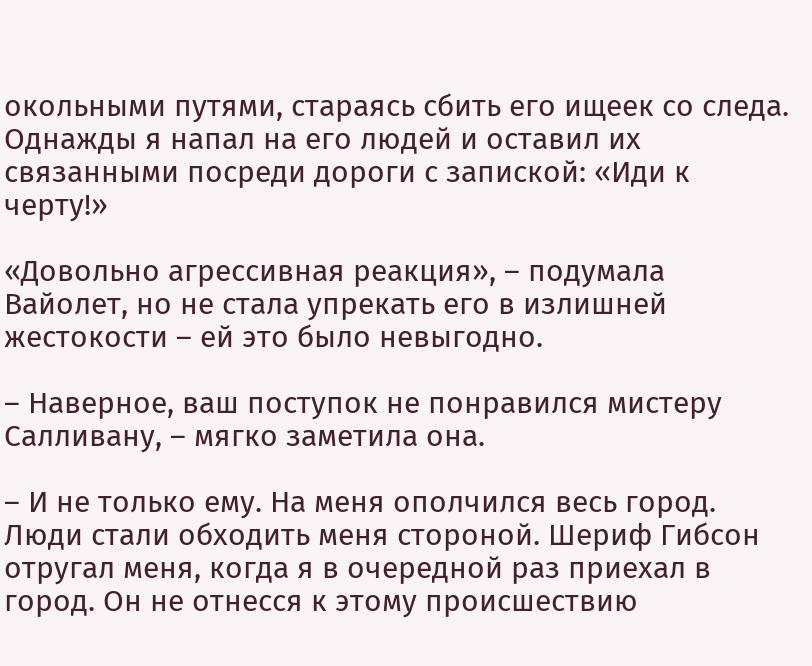окольными путями, стараясь сбить его ищеек со следа. Однажды я напал на его людей и оставил их связанными посреди дороги с запиской: «Иди к черту!»

«Довольно агрессивная реакция», – подумала Вайолет, но не стала упрекать его в излишней жестокости – ей это было невыгодно.

– Наверное, ваш поступок не понравился мистеру Салливану, – мягко заметила она.

– И не только ему. На меня ополчился весь город. Люди стали обходить меня стороной. Шериф Гибсон отругал меня, когда я в очередной раз приехал в город. Он не отнесся к этому происшествию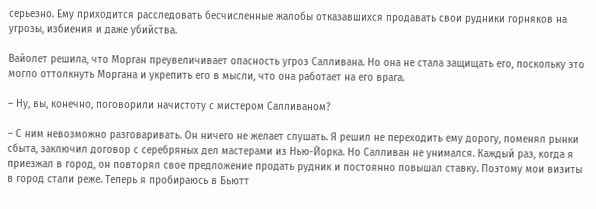серьезно. Ему приходится расследовать бесчисленные жалобы отказавшихся продавать свои рудники горняков на угрозы, избиения и даже убийства.

Вайолет решила, что Морган преувеличивает опасность угроз Салливана. Но она не стала защищать его, поскольку это могло оттолкнуть Моргана и укрепить его в мысли, что она работает на его врага.

– Ну, вы, конечно, поговорили начистоту с мистером Салливаном?

– С ним невозможно разговаривать. Он ничего не желает слушать. Я решил не переходить ему дорогу, поменял рынки сбыта, заключил договор с серебряных дел мастерами из Нью-Йорка. Но Салливан не унимался. Каждый раз, когда я приезжал в город, он повторял свое предложение продать рудник и постоянно повышал ставку. Поэтому мои визиты в город стали реже. Теперь я пробираюсь в Бьютт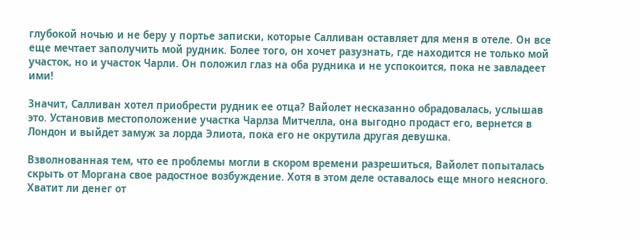глубокой ночью и не беру у портье записки, которые Салливан оставляет для меня в отеле. Он все еще мечтает заполучить мой рудник. Более того, он хочет разузнать, где находится не только мой участок, но и участок Чарли. Он положил глаз на оба рудника и не успокоится, пока не завладеет ими!

Значит, Салливан хотел приобрести рудник ее отца? Вайолет несказанно обрадовалась, услышав это. Установив местоположение участка Чарлза Митчелла, она выгодно продаст его, вернется в Лондон и выйдет замуж за лорда Элиота, пока его не окрутила другая девушка.

Взволнованная тем, что ее проблемы могли в скором времени разрешиться, Вайолет попыталась скрыть от Моргана свое радостное возбуждение. Хотя в этом деле оставалось еще много неясного. Хватит ли денег от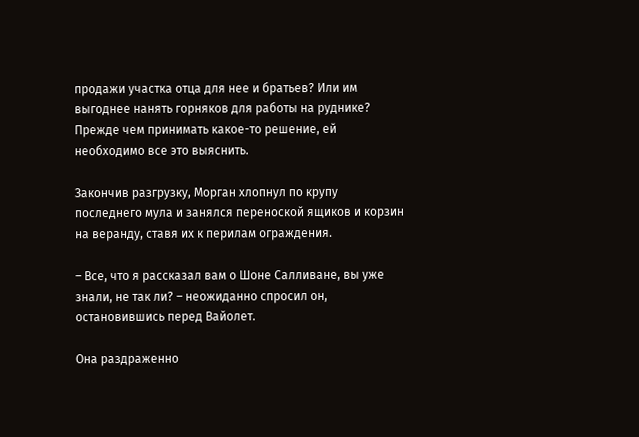продажи участка отца для нее и братьев? Или им выгоднее нанять горняков для работы на руднике? Прежде чем принимать какое-то решение, ей необходимо все это выяснить.

Закончив разгрузку, Морган хлопнул по крупу последнего мула и занялся переноской ящиков и корзин на веранду, ставя их к перилам ограждения.

– Все, что я рассказал вам о Шоне Салливане, вы уже знали, не так ли? – неожиданно спросил он, остановившись перед Вайолет.

Она раздраженно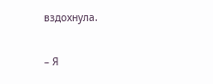вздохнула.

– Я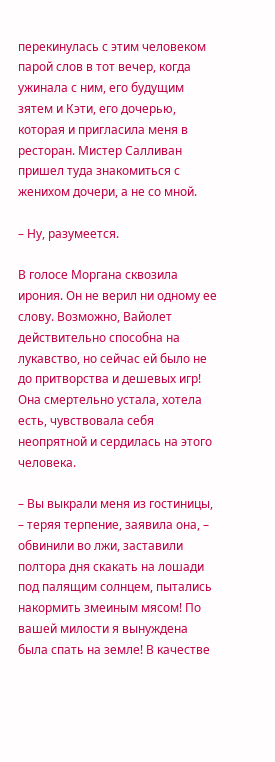перекинулась с этим человеком парой слов в тот вечер, когда ужинала с ним, его будущим зятем и Кэти, его дочерью, которая и пригласила меня в ресторан. Мистер Салливан пришел туда знакомиться с женихом дочери, а не со мной.

– Ну, разумеется.

В голосе Моргана сквозила ирония. Он не верил ни одному ее слову. Возможно, Вайолет действительно способна на лукавство, но сейчас ей было не до притворства и дешевых игр! Она смертельно устала, хотела есть, чувствовала себя неопрятной и сердилась на этого человека.

– Вы выкрали меня из гостиницы, – теряя терпение, заявила она, – обвинили во лжи, заставили полтора дня скакать на лошади под палящим солнцем, пытались накормить змеиным мясом! По вашей милости я вынуждена была спать на земле! В качестве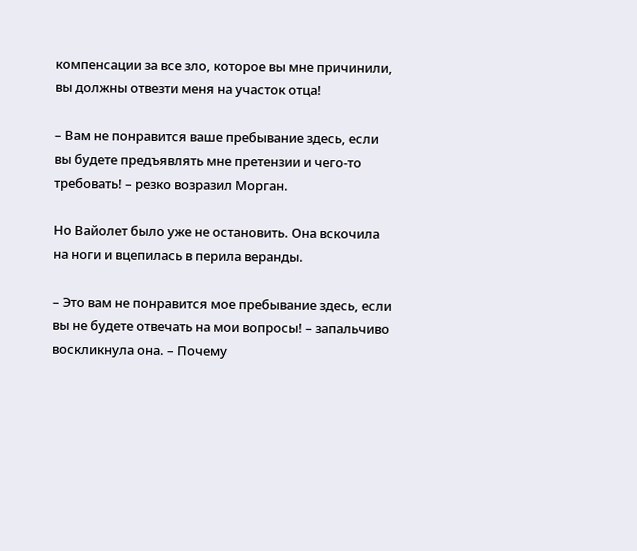компенсации за все зло, которое вы мне причинили, вы должны отвезти меня на участок отца!

– Вам не понравится ваше пребывание здесь, если вы будете предъявлять мне претензии и чего-то требовать! – резко возразил Морган.

Но Вайолет было уже не остановить. Она вскочила на ноги и вцепилась в перила веранды.

– Это вам не понравится мое пребывание здесь, если вы не будете отвечать на мои вопросы! – запальчиво воскликнула она. – Почему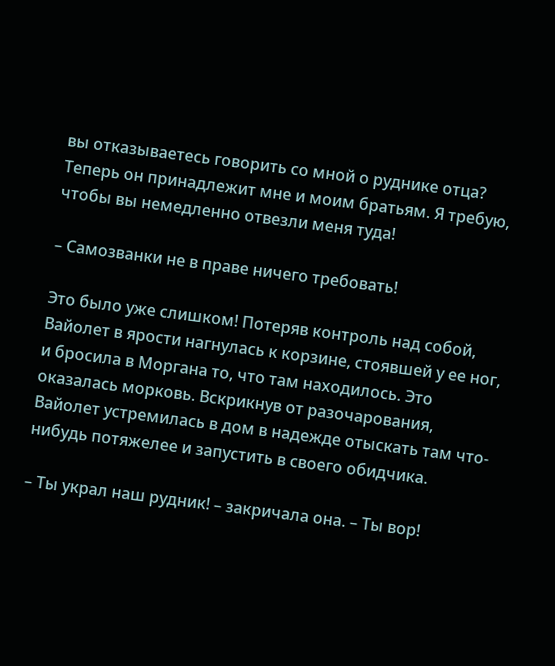вы отказываетесь говорить со мной о руднике отца? Теперь он принадлежит мне и моим братьям. Я требую, чтобы вы немедленно отвезли меня туда!

– Самозванки не в праве ничего требовать!

Это было уже слишком! Потеряв контроль над собой, Вайолет в ярости нагнулась к корзине, стоявшей у ее ног, и бросила в Моргана то, что там находилось. Это оказалась морковь. Вскрикнув от разочарования, Вайолет устремилась в дом в надежде отыскать там что-нибудь потяжелее и запустить в своего обидчика.

– Ты украл наш рудник! – закричала она. – Ты вор!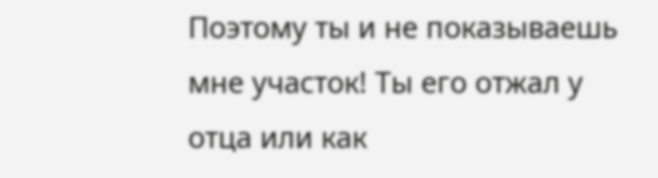Поэтому ты и не показываешь мне участок! Ты его отжал у отца или как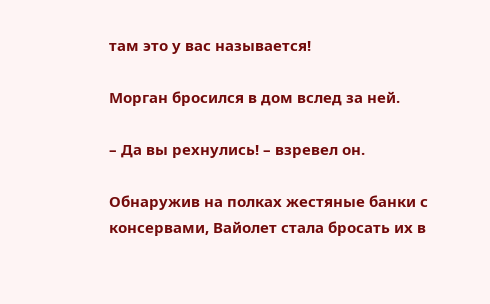там это у вас называется!

Морган бросился в дом вслед за ней.

– Да вы рехнулись! – взревел он.

Обнаружив на полках жестяные банки с консервами, Вайолет стала бросать их в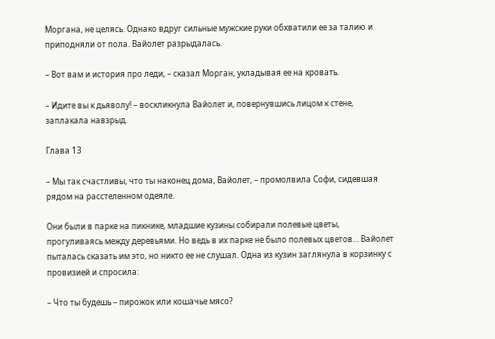Моргана, не целясь. Однако вдруг сильные мужские руки обхватили ее за талию и приподняли от пола. Вайолет разрыдалась.

– Вот вам и история про леди, – сказал Морган, укладывая ее на кровать.

– Идите вы к дьяволу! – воскликнула Вайолет и, повернувшись лицом к стене, заплакала навзрыд.

Глава 13

– Мы так счастливы, что ты наконец дома, Вайолет, – промолвила Софи, сидевшая рядом на расстеленном одеяле.

Они были в парке на пикнике, младшие кузины собирали полевые цветы, прогуливаясь между деревьями. Но ведь в их парке не было полевых цветов… Вайолет пыталась сказать им это, но никто ее не слушал. Одна из кузин заглянула в корзинку с провизией и спросила:

– Что ты будешь – пирожок или кошачье мясо?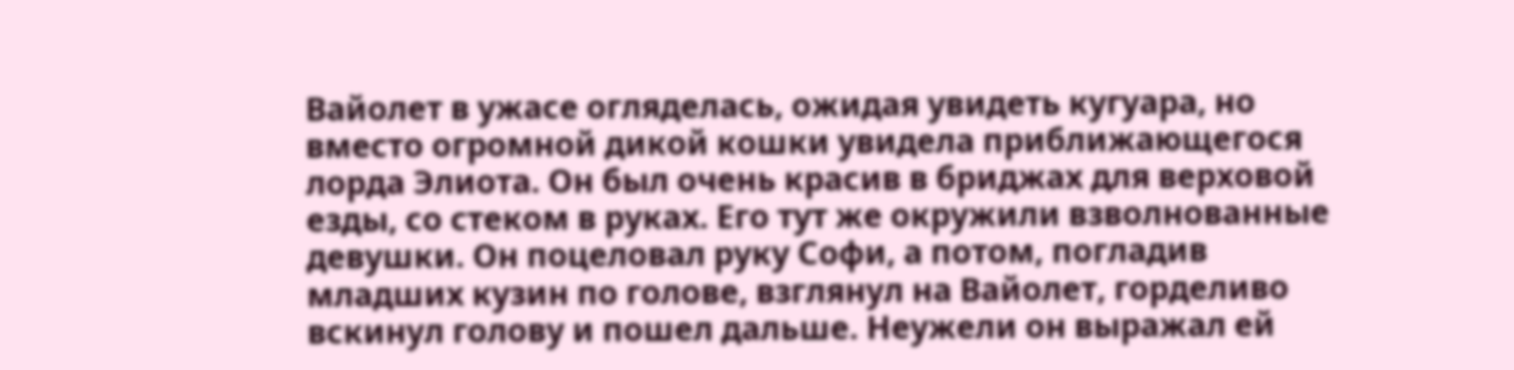Вайолет в ужасе огляделась, ожидая увидеть кугуара, но вместо огромной дикой кошки увидела приближающегося лорда Элиота. Он был очень красив в бриджах для верховой езды, со стеком в руках. Его тут же окружили взволнованные девушки. Он поцеловал руку Софи, а потом, погладив младших кузин по голове, взглянул на Вайолет, горделиво вскинул голову и пошел дальше. Неужели он выражал ей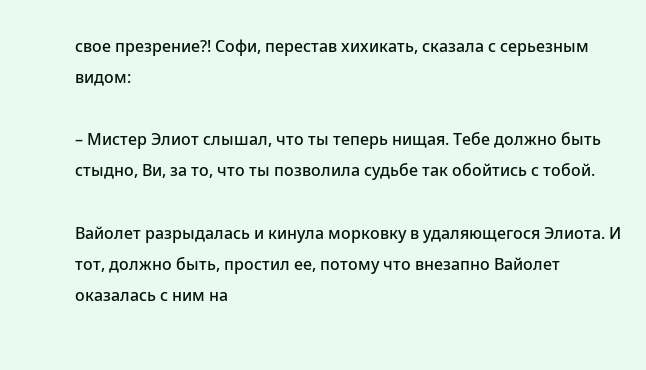свое презрение?! Софи, перестав хихикать, сказала с серьезным видом:

– Мистер Элиот слышал, что ты теперь нищая. Тебе должно быть стыдно, Ви, за то, что ты позволила судьбе так обойтись с тобой.

Вайолет разрыдалась и кинула морковку в удаляющегося Элиота. И тот, должно быть, простил ее, потому что внезапно Вайолет оказалась с ним на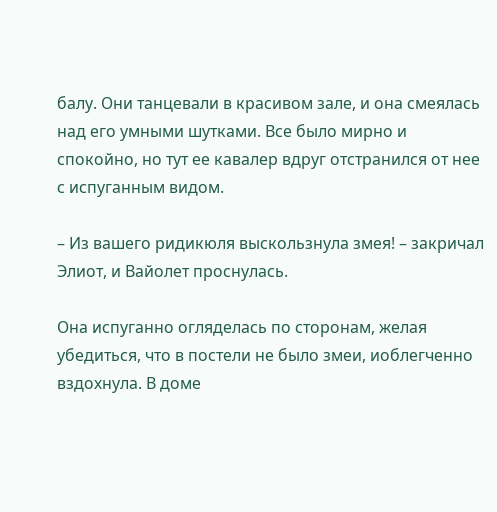балу. Они танцевали в красивом зале, и она смеялась над его умными шутками. Все было мирно и спокойно, но тут ее кавалер вдруг отстранился от нее с испуганным видом.

– Из вашего ридикюля выскользнула змея! – закричал Элиот, и Вайолет проснулась.

Она испуганно огляделась по сторонам, желая убедиться, что в постели не было змеи, иоблегченно вздохнула. В доме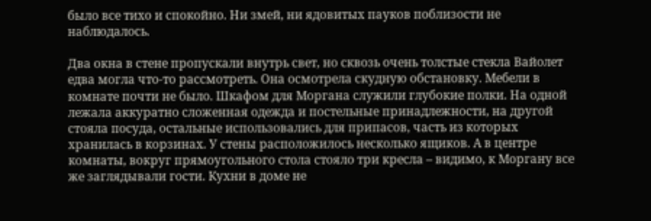было все тихо и спокойно. Ни змей, ни ядовитых пауков поблизости не наблюдалось.

Два окна в стене пропускали внутрь свет, но сквозь очень толстые стекла Вайолет едва могла что-то рассмотреть. Она осмотрела скудную обстановку. Мебели в комнате почти не было. Шкафом для Моргана служили глубокие полки. На одной лежала аккуратно сложенная одежда и постельные принадлежности, на другой стояла посуда, остальные использовались для припасов, часть из которых хранилась в корзинах. У стены расположилось несколько ящиков. А в центре комнаты, вокруг прямоугольного стола стояло три кресла – видимо, к Моргану все же заглядывали гости. Кухни в доме не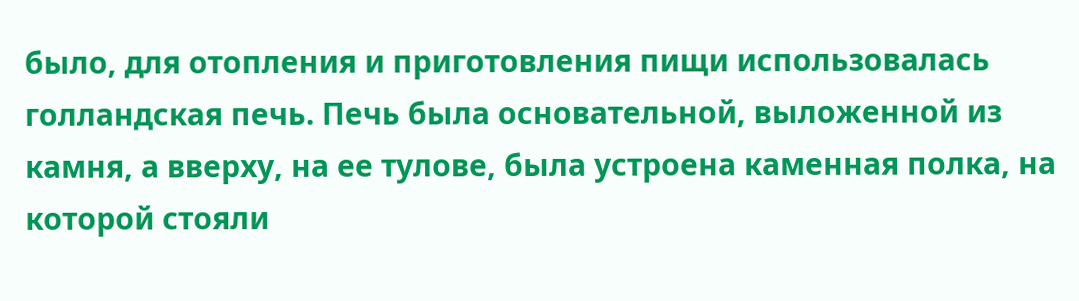было, для отопления и приготовления пищи использовалась голландская печь. Печь была основательной, выложенной из камня, а вверху, на ее тулове, была устроена каменная полка, на которой стояли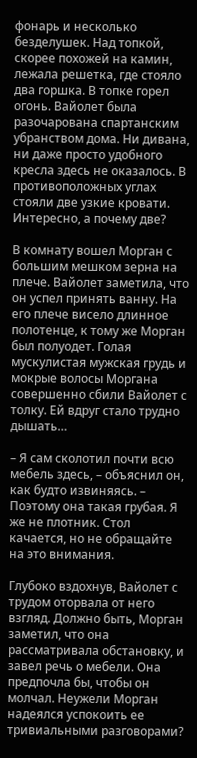фонарь и несколько безделушек. Над топкой, скорее похожей на камин, лежала решетка, где стояло два горшка. В топке горел огонь. Вайолет была разочарована спартанским убранством дома. Ни дивана, ни даже просто удобного кресла здесь не оказалось. В противоположных углах стояли две узкие кровати. Интересно, а почему две?

В комнату вошел Морган с большим мешком зерна на плече. Вайолет заметила, что он успел принять ванну. На его плече висело длинное полотенце, к тому же Морган был полуодет. Голая мускулистая мужская грудь и мокрые волосы Моргана совершенно сбили Вайолет с толку. Ей вдруг стало трудно дышать…

– Я сам сколотил почти всю мебель здесь, – объяснил он, как будто извиняясь. – Поэтому она такая грубая. Я же не плотник. Стол качается, но не обращайте на это внимания.

Глубоко вздохнув, Вайолет с трудом оторвала от него взгляд. Должно быть, Морган заметил, что она рассматривала обстановку, и завел речь о мебели. Она предпочла бы, чтобы он молчал. Неужели Морган надеялся успокоить ее тривиальными разговорами?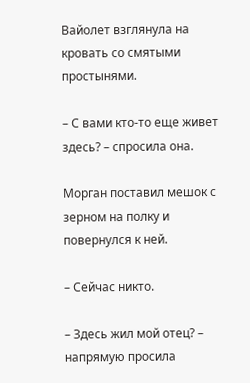Вайолет взглянула на кровать со смятыми простынями.

– С вами кто-то еще живет здесь? – спросила она.

Морган поставил мешок с зерном на полку и повернулся к ней.

– Сейчас никто.

– Здесь жил мой отец? – напрямую просила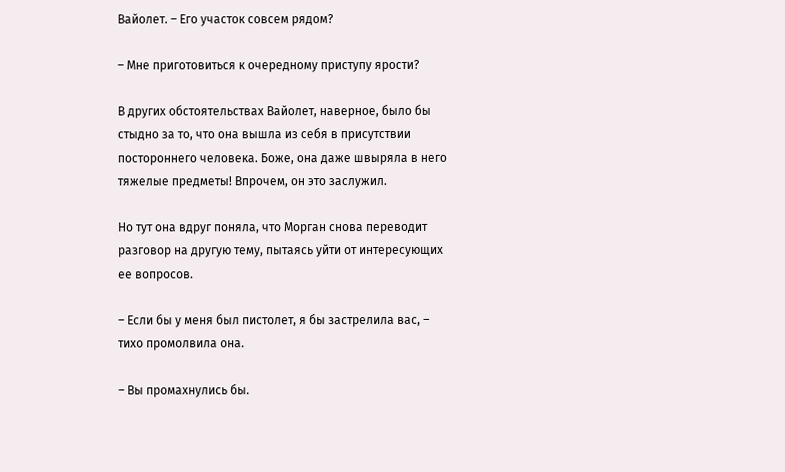Вайолет. – Его участок совсем рядом?

– Мне приготовиться к очередному приступу ярости?

В других обстоятельствах Вайолет, наверное, было бы стыдно за то, что она вышла из себя в присутствии постороннего человека. Боже, она даже швыряла в него тяжелые предметы! Впрочем, он это заслужил.

Но тут она вдруг поняла, что Морган снова переводит разговор на другую тему, пытаясь уйти от интересующих ее вопросов.

– Если бы у меня был пистолет, я бы застрелила вас, – тихо промолвила она.

– Вы промахнулись бы.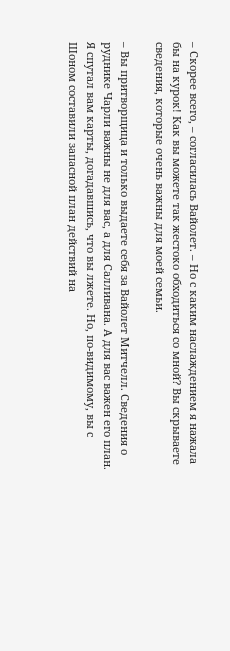– Скорее всего, – согласилась Вайолет. – Но с каким наслаждением я нажала бы на курок! Как вы можете так жестоко обходиться со мной? Вы скрываете сведения, которые очень важны для моей семьи.

– Вы притворщица и только выдаете себя за Вайолет Митчелл. Сведения о руднике Чарли важны не для вас, а для Салливана. А для вас важен его план. Я спутал вам карты, догадавшись, что вы лжете. Но, по-видимому, вы с Шоном составили запасной план действий на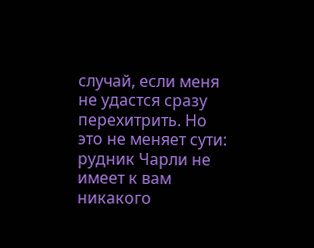случай, если меня не удастся сразу перехитрить. Но это не меняет сути: рудник Чарли не имеет к вам никакого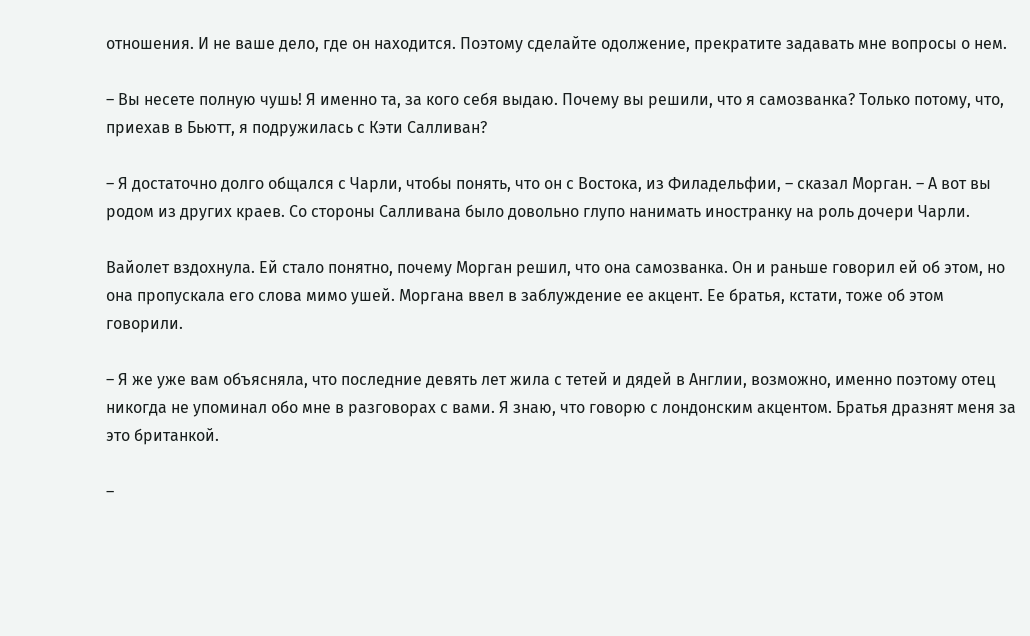отношения. И не ваше дело, где он находится. Поэтому сделайте одолжение, прекратите задавать мне вопросы о нем.

– Вы несете полную чушь! Я именно та, за кого себя выдаю. Почему вы решили, что я самозванка? Только потому, что, приехав в Бьютт, я подружилась с Кэти Салливан?

– Я достаточно долго общался с Чарли, чтобы понять, что он с Востока, из Филадельфии, – сказал Морган. – А вот вы родом из других краев. Со стороны Салливана было довольно глупо нанимать иностранку на роль дочери Чарли.

Вайолет вздохнула. Ей стало понятно, почему Морган решил, что она самозванка. Он и раньше говорил ей об этом, но она пропускала его слова мимо ушей. Моргана ввел в заблуждение ее акцент. Ее братья, кстати, тоже об этом говорили.

– Я же уже вам объясняла, что последние девять лет жила с тетей и дядей в Англии, возможно, именно поэтому отец никогда не упоминал обо мне в разговорах с вами. Я знаю, что говорю с лондонским акцентом. Братья дразнят меня за это британкой.

–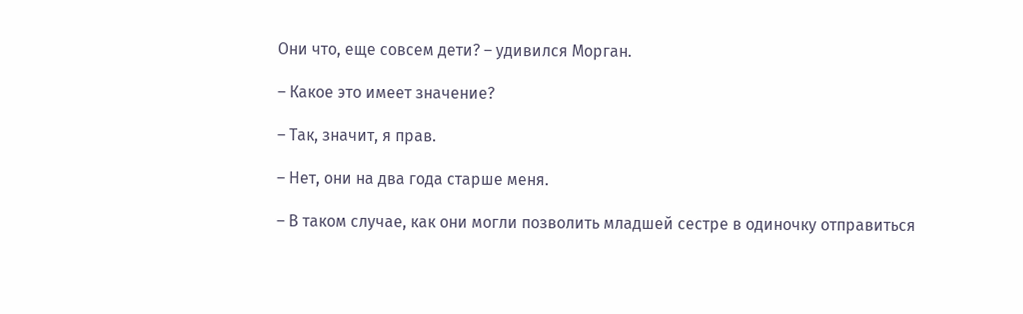Они что, еще совсем дети? – удивился Морган.

– Какое это имеет значение?

– Так, значит, я прав.

– Нет, они на два года старше меня.

– В таком случае, как они могли позволить младшей сестре в одиночку отправиться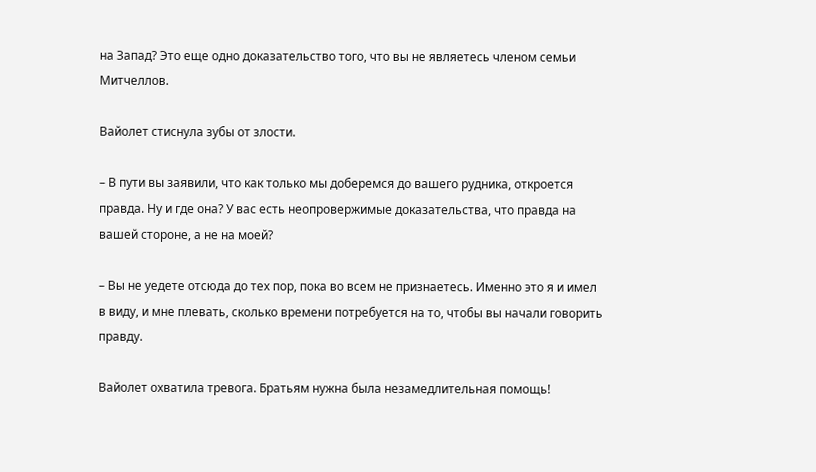на Запад? Это еще одно доказательство того, что вы не являетесь членом семьи Митчеллов.

Вайолет стиснула зубы от злости.

– В пути вы заявили, что как только мы доберемся до вашего рудника, откроется правда. Ну и где она? У вас есть неопровержимые доказательства, что правда на вашей стороне, а не на моей?

– Вы не уедете отсюда до тех пор, пока во всем не признаетесь. Именно это я и имел в виду, и мне плевать, сколько времени потребуется на то, чтобы вы начали говорить правду.

Вайолет охватила тревога. Братьям нужна была незамедлительная помощь!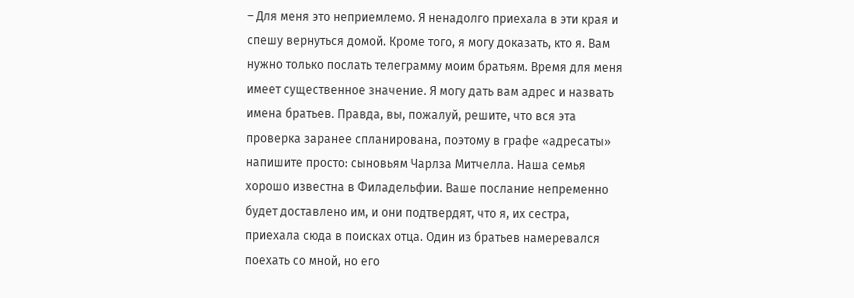– Для меня это неприемлемо. Я ненадолго приехала в эти края и спешу вернуться домой. Кроме того, я могу доказать, кто я. Вам нужно только послать телеграмму моим братьям. Время для меня имеет существенное значение. Я могу дать вам адрес и назвать имена братьев. Правда, вы, пожалуй, решите, что вся эта проверка заранее спланирована, поэтому в графе «адресаты» напишите просто: сыновьям Чарлза Митчелла. Наша семья хорошо известна в Филадельфии. Ваше послание непременно будет доставлено им, и они подтвердят, что я, их сестра, приехала сюда в поисках отца. Один из братьев намеревался поехать со мной, но его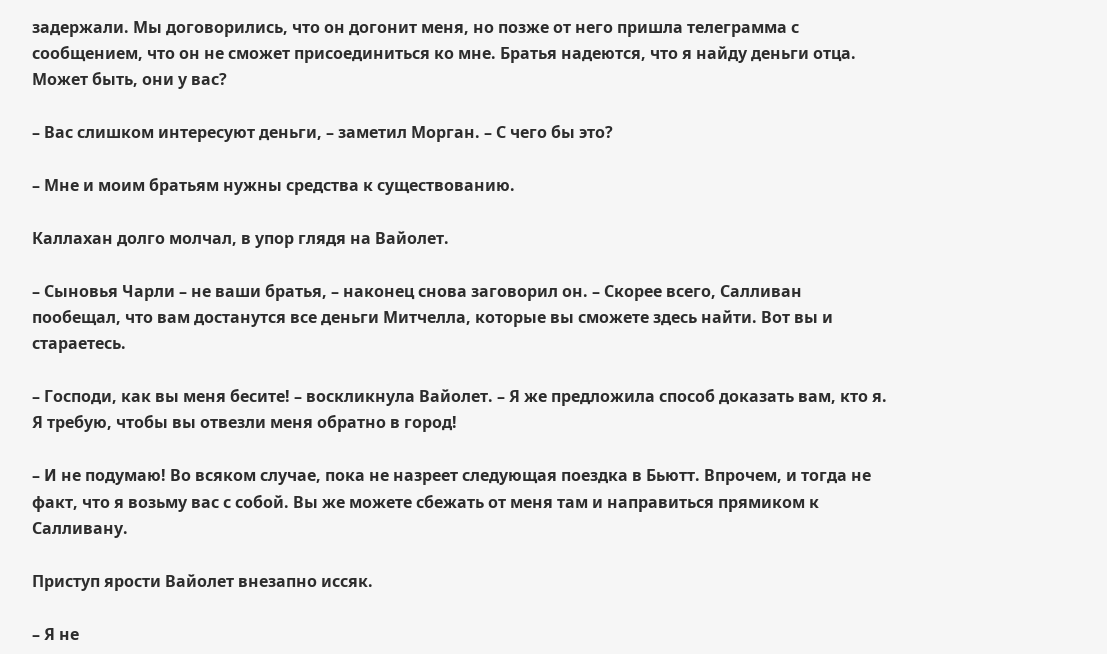задержали. Мы договорились, что он догонит меня, но позже от него пришла телеграмма с сообщением, что он не сможет присоединиться ко мне. Братья надеются, что я найду деньги отца. Может быть, они у вас?

– Вас слишком интересуют деньги, – заметил Морган. – С чего бы это?

– Мне и моим братьям нужны средства к существованию.

Каллахан долго молчал, в упор глядя на Вайолет.

– Сыновья Чарли – не ваши братья, – наконец снова заговорил он. – Скорее всего, Салливан пообещал, что вам достанутся все деньги Митчелла, которые вы сможете здесь найти. Вот вы и стараетесь.

– Господи, как вы меня бесите! – воскликнула Вайолет. – Я же предложила способ доказать вам, кто я. Я требую, чтобы вы отвезли меня обратно в город!

– И не подумаю! Во всяком случае, пока не назреет следующая поездка в Бьютт. Впрочем, и тогда не факт, что я возьму вас с собой. Вы же можете сбежать от меня там и направиться прямиком к Салливану.

Приступ ярости Вайолет внезапно иссяк.

– Я не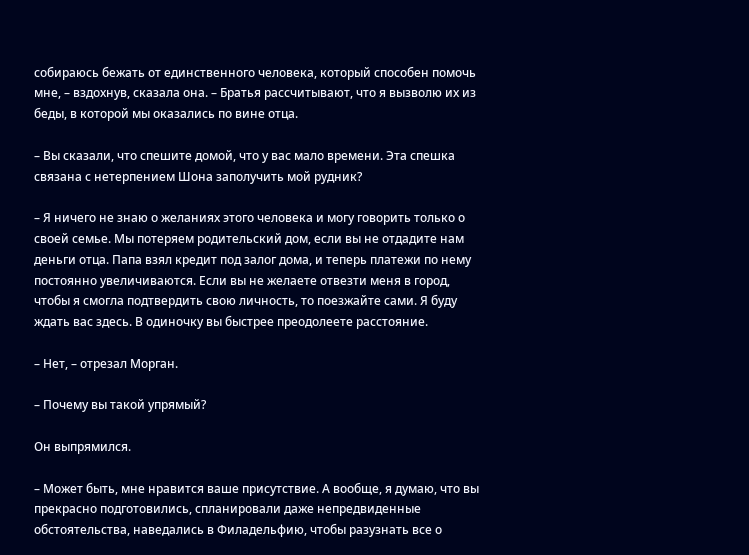собираюсь бежать от единственного человека, который способен помочь мне, – вздохнув, сказала она. – Братья рассчитывают, что я вызволю их из беды, в которой мы оказались по вине отца.

– Вы сказали, что спешите домой, что у вас мало времени. Эта спешка связана с нетерпением Шона заполучить мой рудник?

– Я ничего не знаю о желаниях этого человека и могу говорить только о своей семье. Мы потеряем родительский дом, если вы не отдадите нам деньги отца. Папа взял кредит под залог дома, и теперь платежи по нему постоянно увеличиваются. Если вы не желаете отвезти меня в город, чтобы я смогла подтвердить свою личность, то поезжайте сами. Я буду ждать вас здесь. В одиночку вы быстрее преодолеете расстояние.

– Нет, – отрезал Морган.

– Почему вы такой упрямый?

Он выпрямился.

– Может быть, мне нравится ваше присутствие. А вообще, я думаю, что вы прекрасно подготовились, спланировали даже непредвиденные обстоятельства, наведались в Филадельфию, чтобы разузнать все о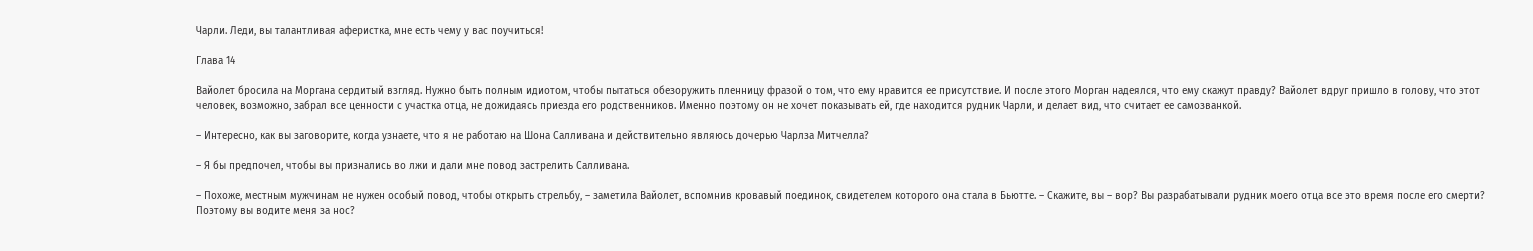Чарли. Леди, вы талантливая аферистка, мне есть чему у вас поучиться!

Глава 14

Вайолет бросила на Моргана сердитый взгляд. Нужно быть полным идиотом, чтобы пытаться обезоружить пленницу фразой о том, что ему нравится ее присутствие. И после этого Морган надеялся, что ему скажут правду? Вайолет вдруг пришло в голову, что этот человек, возможно, забрал все ценности с участка отца, не дожидаясь приезда его родственников. Именно поэтому он не хочет показывать ей, где находится рудник Чарли, и делает вид, что считает ее самозванкой.

– Интересно, как вы заговорите, когда узнаете, что я не работаю на Шона Салливана и действительно являюсь дочерью Чарлза Митчелла?

– Я бы предпочел, чтобы вы признались во лжи и дали мне повод застрелить Салливана.

– Похоже, местным мужчинам не нужен особый повод, чтобы открыть стрельбу, – заметила Вайолет, вспомнив кровавый поединок, свидетелем которого она стала в Бьютте. – Скажите, вы – вор? Вы разрабатывали рудник моего отца все это время после его смерти? Поэтому вы водите меня за нос?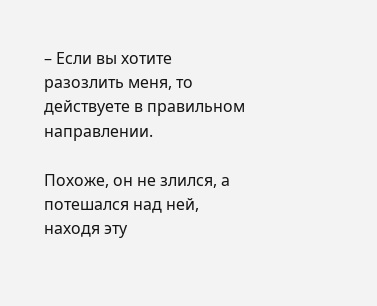– Если вы хотите разозлить меня, то действуете в правильном направлении.

Похоже, он не злился, а потешался над ней, находя эту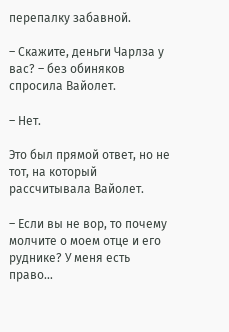перепалку забавной.

– Скажите, деньги Чарлза у вас? – без обиняков спросила Вайолет.

– Нет.

Это был прямой ответ, но не тот, на который рассчитывала Вайолет.

– Если вы не вор, то почему молчите о моем отце и его руднике? У меня есть право…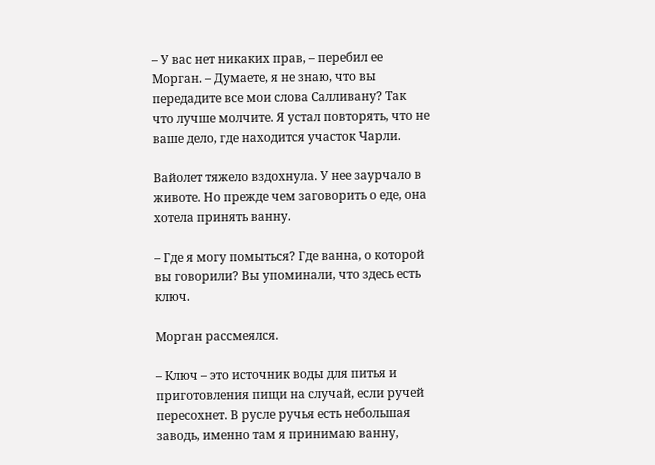– У вас нет никаких прав, – перебил ее Морган. – Думаете, я не знаю, что вы передадите все мои слова Салливану? Так что лучше молчите. Я устал повторять, что не ваше дело, где находится участок Чарли.

Вайолет тяжело вздохнула. У нее заурчало в животе. Но прежде чем заговорить о еде, она хотела принять ванну.

– Где я могу помыться? Где ванна, о которой вы говорили? Вы упоминали, что здесь есть ключ.

Морган рассмеялся.

– Ключ – это источник воды для питья и приготовления пищи на случай, если ручей пересохнет. В русле ручья есть небольшая заводь, именно там я принимаю ванну,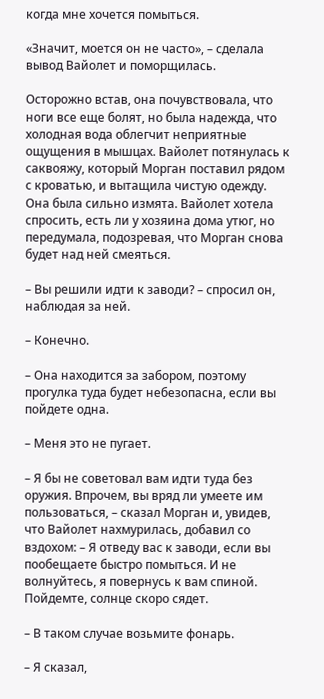когда мне хочется помыться.

«Значит, моется он не часто», – сделала вывод Вайолет и поморщилась.

Осторожно встав, она почувствовала, что ноги все еще болят, но была надежда, что холодная вода облегчит неприятные ощущения в мышцах. Вайолет потянулась к саквояжу, который Морган поставил рядом с кроватью, и вытащила чистую одежду. Она была сильно измята. Вайолет хотела спросить, есть ли у хозяина дома утюг, но передумала, подозревая, что Морган снова будет над ней смеяться.

– Вы решили идти к заводи? – спросил он, наблюдая за ней.

– Конечно.

– Она находится за забором, поэтому прогулка туда будет небезопасна, если вы пойдете одна.

– Меня это не пугает.

– Я бы не советовал вам идти туда без оружия. Впрочем, вы вряд ли умеете им пользоваться, – сказал Морган и, увидев, что Вайолет нахмурилась, добавил со вздохом: – Я отведу вас к заводи, если вы пообещаете быстро помыться. И не волнуйтесь, я повернусь к вам спиной. Пойдемте, солнце скоро сядет.

– В таком случае возьмите фонарь.

– Я сказал,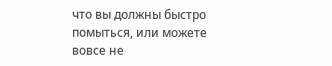что вы должны быстро помыться, или можете вовсе не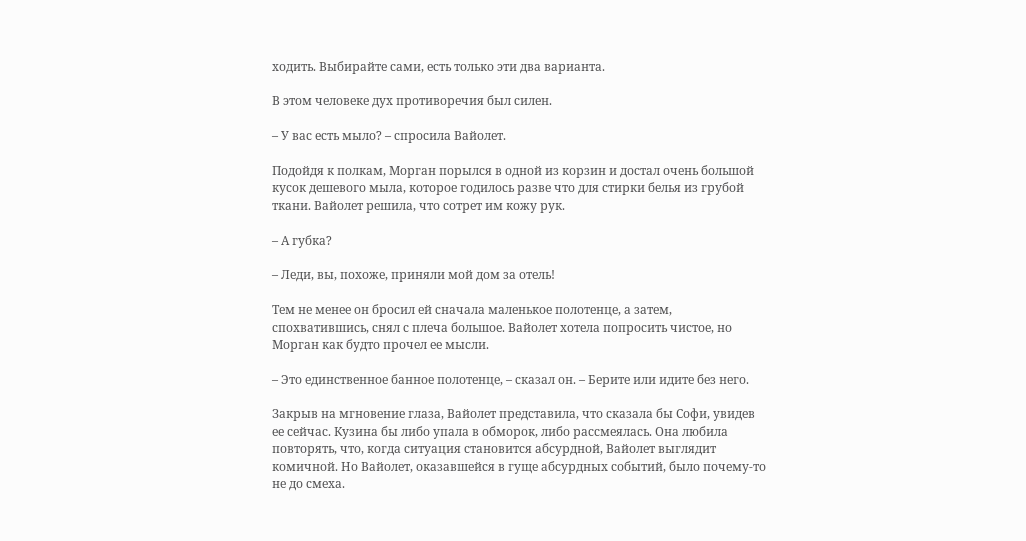ходить. Выбирайте сами, есть только эти два варианта.

В этом человеке дух противоречия был силен.

– У вас есть мыло? – спросила Вайолет.

Подойдя к полкам, Морган порылся в одной из корзин и достал очень большой кусок дешевого мыла, которое годилось разве что для стирки белья из грубой ткани. Вайолет решила, что сотрет им кожу рук.

– А губка?

– Леди, вы, похоже, приняли мой дом за отель!

Тем не менее он бросил ей сначала маленькое полотенце, а затем, спохватившись, снял с плеча большое. Вайолет хотела попросить чистое, но Морган как будто прочел ее мысли.

– Это единственное банное полотенце, – сказал он. – Берите или идите без него.

Закрыв на мгновение глаза, Вайолет представила, что сказала бы Софи, увидев ее сейчас. Кузина бы либо упала в обморок, либо рассмеялась. Она любила повторять, что, когда ситуация становится абсурдной, Вайолет выглядит комичной. Но Вайолет, оказавшейся в гуще абсурдных событий, было почему-то не до смеха.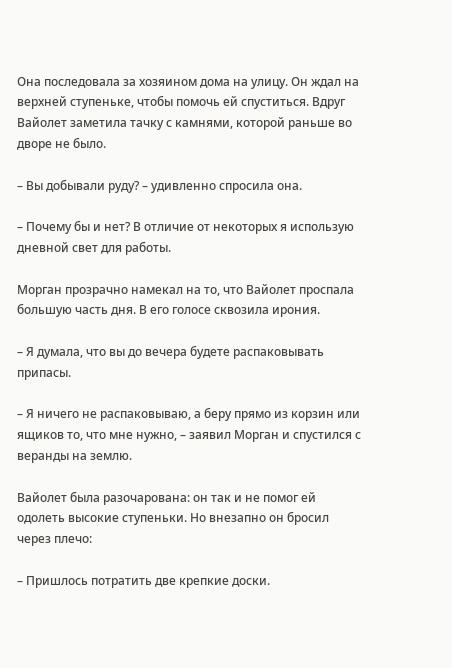Она последовала за хозяином дома на улицу. Он ждал на верхней ступеньке, чтобы помочь ей спуститься. Вдруг Вайолет заметила тачку с камнями, которой раньше во дворе не было.

– Вы добывали руду? – удивленно спросила она.

– Почему бы и нет? В отличие от некоторых я использую дневной свет для работы.

Морган прозрачно намекал на то, что Вайолет проспала большую часть дня. В его голосе сквозила ирония.

– Я думала, что вы до вечера будете распаковывать припасы.

– Я ничего не распаковываю, а беру прямо из корзин или ящиков то, что мне нужно, – заявил Морган и спустился с веранды на землю.

Вайолет была разочарована: он так и не помог ей одолеть высокие ступеньки. Но внезапно он бросил через плечо:

– Пришлось потратить две крепкие доски.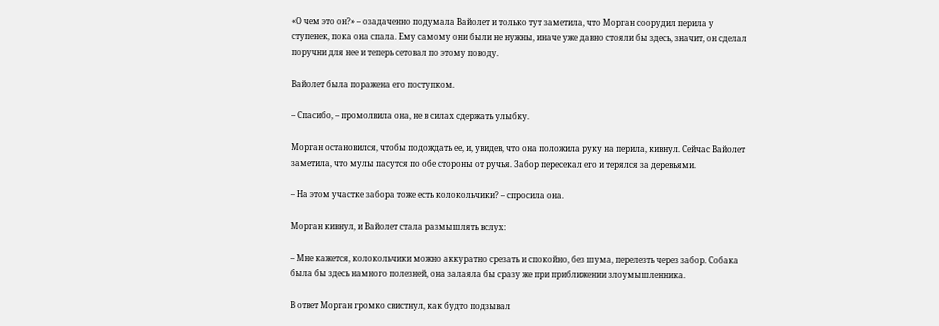«О чем это он?» – озадаченно подумала Вайолет и только тут заметила, что Морган соорудил перила у ступенек, пока она спала. Ему самому они были не нужны, иначе уже давно стояли бы здесь, значит, он сделал поручни для нее и теперь сетовал по этому поводу.

Вайолет была поражена его поступком.

– Спасибо, – промолвила она, не в силах сдержать улыбку.

Морган остановился, чтобы подождать ее, и, увидев, что она положила руку на перила, кивнул. Сейчас Вайолет заметила, что мулы пасутся по обе стороны от ручья. Забор пересекал его и терялся за деревьями.

– На этом участке забора тоже есть колокольчики? – спросила она.

Морган кивнул, и Вайолет стала размышлять вслух:

– Мне кажется, колокольчики можно аккуратно срезать и спокойно, без шума, перелезть через забор. Собака была бы здесь намного полезней, она залаяла бы сразу же при приближении злоумышленника.

В ответ Морган громко свистнул, как будто подзывал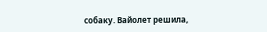собаку. Вайолет решила,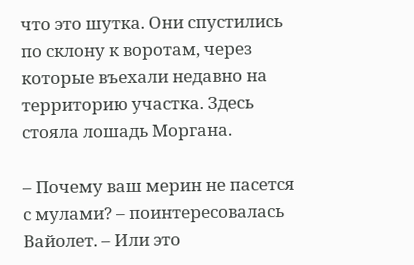что это шутка. Они спустились по склону к воротам, через которые въехали недавно на территорию участка. Здесь стояла лошадь Моргана.

– Почему ваш мерин не пасется с мулами? – поинтересовалась Вайолет. – Или это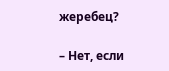жеребец?

– Нет, если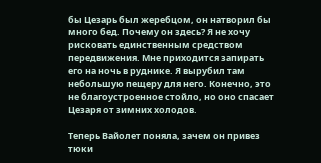бы Цезарь был жеребцом, он натворил бы много бед. Почему он здесь? Я не хочу рисковать единственным средством передвижения. Мне приходится запирать его на ночь в руднике. Я вырубил там небольшую пещеру для него. Конечно, это не благоустроенное стойло, но оно спасает Цезаря от зимних холодов.

Теперь Вайолет поняла, зачем он привез тюки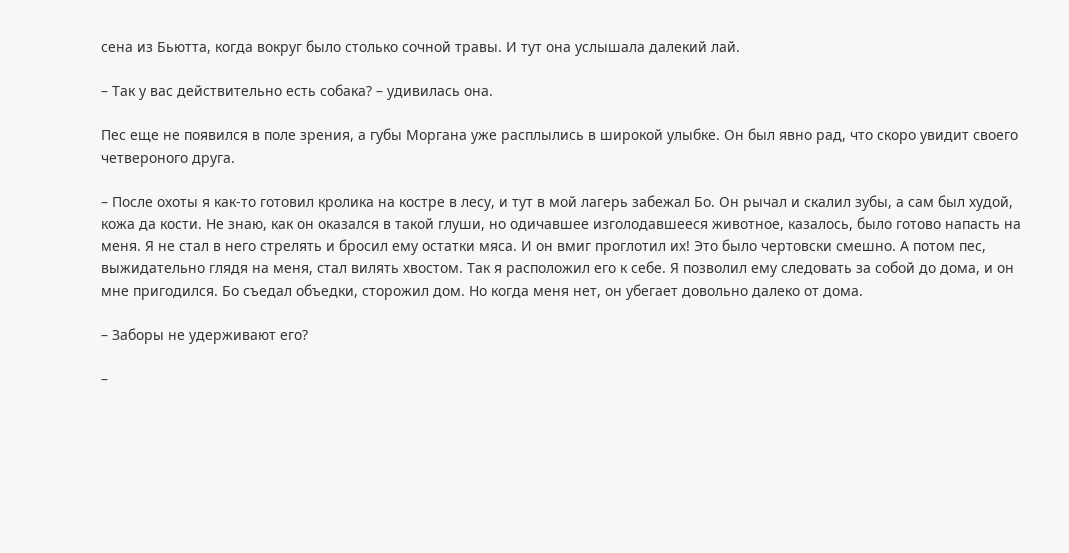сена из Бьютта, когда вокруг было столько сочной травы. И тут она услышала далекий лай.

– Так у вас действительно есть собака? – удивилась она.

Пес еще не появился в поле зрения, а губы Моргана уже расплылись в широкой улыбке. Он был явно рад, что скоро увидит своего четвероного друга.

– После охоты я как-то готовил кролика на костре в лесу, и тут в мой лагерь забежал Бо. Он рычал и скалил зубы, а сам был худой, кожа да кости. Не знаю, как он оказался в такой глуши, но одичавшее изголодавшееся животное, казалось, было готово напасть на меня. Я не стал в него стрелять и бросил ему остатки мяса. И он вмиг проглотил их! Это было чертовски смешно. А потом пес, выжидательно глядя на меня, стал вилять хвостом. Так я расположил его к себе. Я позволил ему следовать за собой до дома, и он мне пригодился. Бо съедал объедки, сторожил дом. Но когда меня нет, он убегает довольно далеко от дома.

– Заборы не удерживают его?

–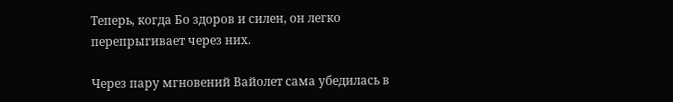Теперь, когда Бо здоров и силен, он легко перепрыгивает через них.

Через пару мгновений Вайолет сама убедилась в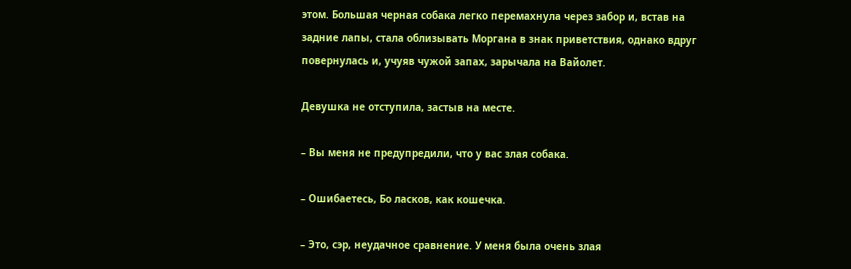этом. Большая черная собака легко перемахнула через забор и, встав на задние лапы, стала облизывать Моргана в знак приветствия, однако вдруг повернулась и, учуяв чужой запах, зарычала на Вайолет.

Девушка не отступила, застыв на месте.

– Вы меня не предупредили, что у вас злая собака.

– Ошибаетесь, Бо ласков, как кошечка.

– Это, сэр, неудачное сравнение. У меня была очень злая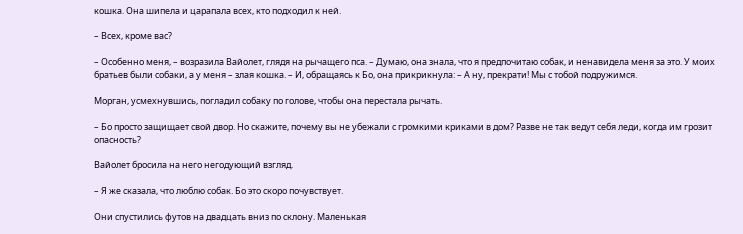кошка. Она шипела и царапала всех, кто подходил к ней.

– Всех, кроме вас?

– Особенно меня, – возразила Вайолет, глядя на рычащего пса. – Думаю, она знала, что я предпочитаю собак, и ненавидела меня за это. У моих братьев были собаки, а у меня – злая кошка. – И, обращаясь к Бо, она прикрикнула: – А ну, прекрати! Мы с тобой подружимся.

Морган, усмехнувшись, погладил собаку по голове, чтобы она перестала рычать.

– Бо просто защищает свой двор. Но скажите, почему вы не убежали с громкими криками в дом? Разве не так ведут себя леди, когда им грозит опасность?

Вайолет бросила на него негодующий взгляд.

– Я же сказала, что люблю собак. Бо это скоро почувствует.

Они спустились футов на двадцать вниз по склону. Маленькая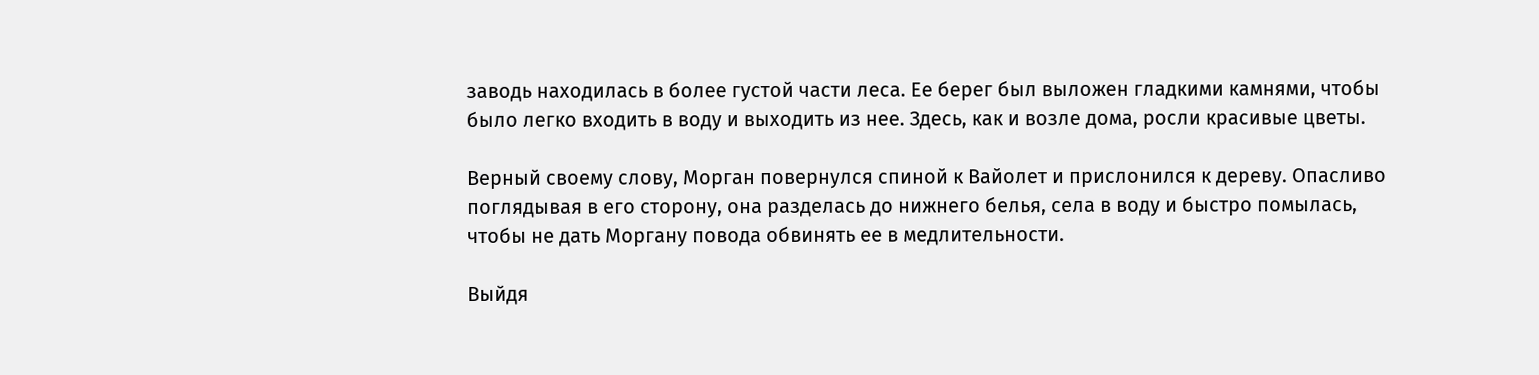заводь находилась в более густой части леса. Ее берег был выложен гладкими камнями, чтобы было легко входить в воду и выходить из нее. Здесь, как и возле дома, росли красивые цветы.

Верный своему слову, Морган повернулся спиной к Вайолет и прислонился к дереву. Опасливо поглядывая в его сторону, она разделась до нижнего белья, села в воду и быстро помылась, чтобы не дать Моргану повода обвинять ее в медлительности.

Выйдя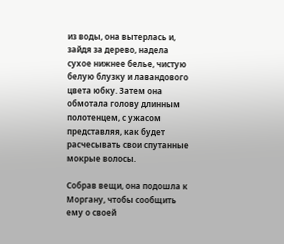из воды, она вытерлась и, зайдя за дерево, надела сухое нижнее белье, чистую белую блузку и лавандового цвета юбку. Затем она обмотала голову длинным полотенцем, с ужасом представляя, как будет расчесывать свои спутанные мокрые волосы.

Собрав вещи, она подошла к Моргану, чтобы сообщить ему о своей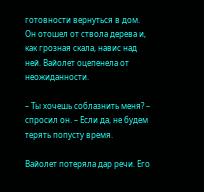готовности вернуться в дом. Он отошел от ствола дерева и, как грозная скала, навис над ней. Вайолет оцепенела от неожиданности.

– Ты хочешь соблазнить меня? – спросил он. – Если да, не будем терять попусту время.

Вайолет потеряла дар речи. Его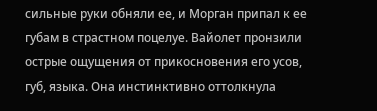сильные руки обняли ее, и Морган припал к ее губам в страстном поцелуе. Вайолет пронзили острые ощущения от прикосновения его усов, губ, языка. Она инстинктивно оттолкнула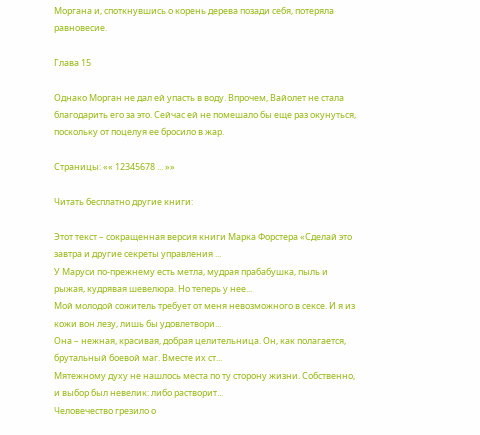Моргана и, споткнувшись о корень дерева позади себя, потеряла равновесие.

Глава 15

Однако Морган не дал ей упасть в воду. Впрочем, Вайолет не стала благодарить его за это. Сейчас ей не помешало бы еще раз окунуться, поскольку от поцелуя ее бросило в жар.

Страницы: «« 12345678 ... »»

Читать бесплатно другие книги:

Этот текст – сокращенная версия книги Марка Форстера «Сделай это завтра и другие секреты управления ...
У Маруси по-прежнему есть метла, мудрая прабабушка, пыль и рыжая, кудрявая шевелюра. Но теперь у нее...
Мой молодой сожитель требует от меня невозможного в сексе. И я из кожи вон лезу, лишь бы удовлетвори...
Она – нежная, красивая, добрая целительница. Он, как полагается, брутальный боевой маг. Вместе их ст...
Мятежному духу не нашлось места по ту сторону жизни. Собственно, и выбор был невелик: либо растворит...
Человечество грезило о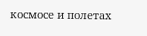космосе и полетах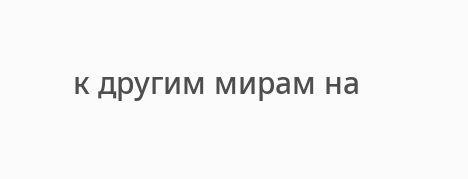к другим мирам на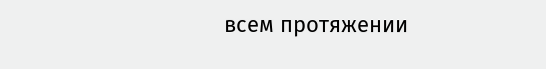всем протяжении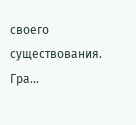своего существования. Гра...